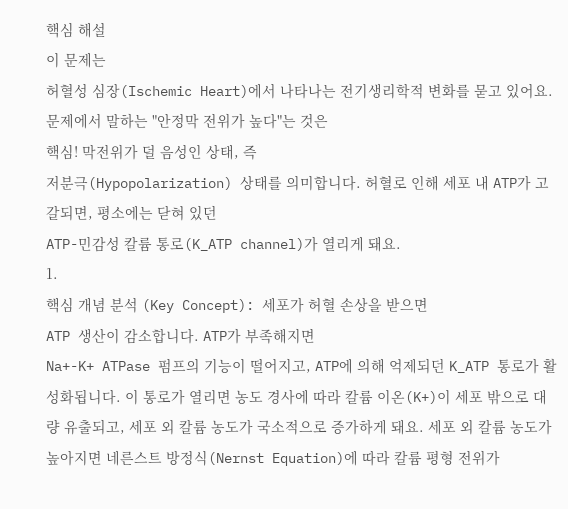핵심 해설
이 문제는
허혈성 심장(Ischemic Heart)에서 나타나는 전기생리학적 변화를 묻고 있어요. 문제에서 말하는 "안정막 전위가 높다"는 것은
핵심! 막전위가 덜 음성인 상태, 즉
저분극(Hypopolarization) 상태를 의미합니다. 허혈로 인해 세포 내 ATP가 고갈되면, 평소에는 닫혀 있던
ATP-민감성 칼륨 통로(K_ATP channel)가 열리게 돼요.
1.
핵심 개념 분석 (Key Concept): 세포가 허혈 손상을 받으면
ATP 생산이 감소합니다. ATP가 부족해지면
Na+-K+ ATPase 펌프의 기능이 떨어지고, ATP에 의해 억제되던 K_ATP 통로가 활성화됩니다. 이 통로가 열리면 농도 경사에 따라 칼륨 이온(K+)이 세포 밖으로 대량 유출되고, 세포 외 칼륨 농도가 국소적으로 증가하게 돼요. 세포 외 칼륨 농도가 높아지면 네른스트 방정식(Nernst Equation)에 따라 칼륨 평형 전위가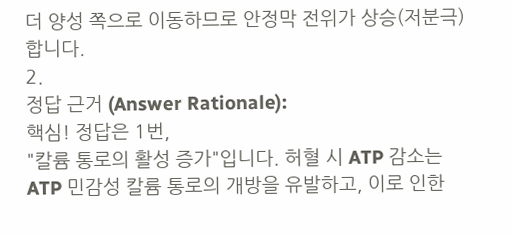더 양성 쪽으로 이동하므로 안정막 전위가 상승(저분극)합니다.
2.
정답 근거 (Answer Rationale):
핵심! 정답은 1번,
"칼륨 통로의 활성 증가"입니다. 허혈 시 ATP 감소는 ATP 민감성 칼륨 통로의 개방을 유발하고, 이로 인한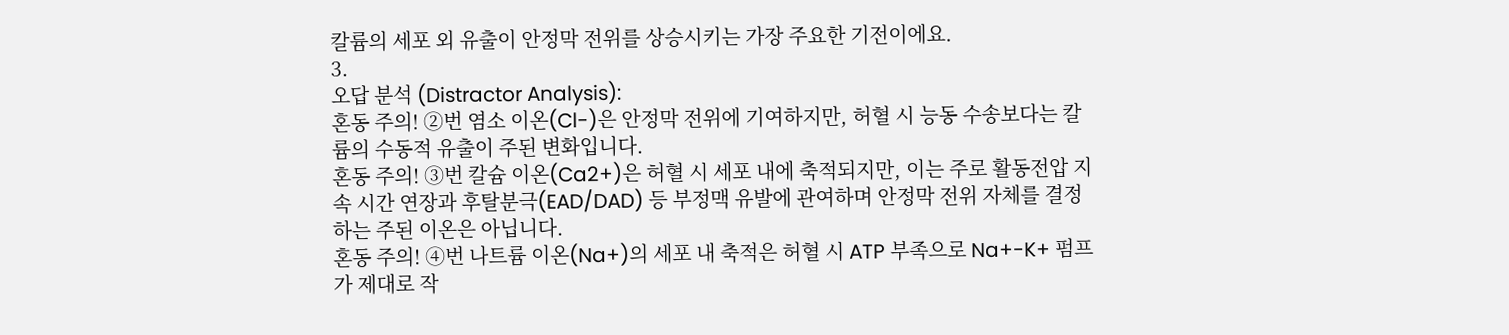칼륨의 세포 외 유출이 안정막 전위를 상승시키는 가장 주요한 기전이에요.
3.
오답 분석 (Distractor Analysis):
혼동 주의! ②번 염소 이온(Cl-)은 안정막 전위에 기여하지만, 허혈 시 능동 수송보다는 칼륨의 수동적 유출이 주된 변화입니다.
혼동 주의! ③번 칼슘 이온(Ca2+)은 허혈 시 세포 내에 축적되지만, 이는 주로 활동전압 지속 시간 연장과 후탈분극(EAD/DAD) 등 부정맥 유발에 관여하며 안정막 전위 자체를 결정하는 주된 이온은 아닙니다.
혼동 주의! ④번 나트륨 이온(Na+)의 세포 내 축적은 허혈 시 ATP 부족으로 Na+-K+ 펌프가 제대로 작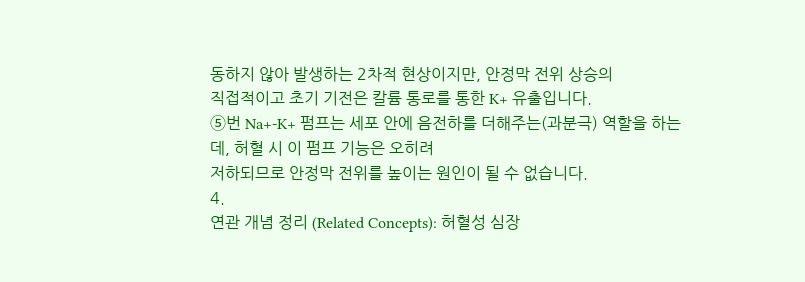동하지 않아 발생하는 2차적 현상이지만, 안정막 전위 상승의
직접적이고 초기 기전은 칼륨 통로를 통한 K+ 유출입니다.
⑤번 Na+-K+ 펌프는 세포 안에 음전하를 더해주는(과분극) 역할을 하는데, 허혈 시 이 펌프 기능은 오히려
저하되므로 안정막 전위를 높이는 원인이 될 수 없습니다.
4.
연관 개념 정리 (Related Concepts): 허혈성 심장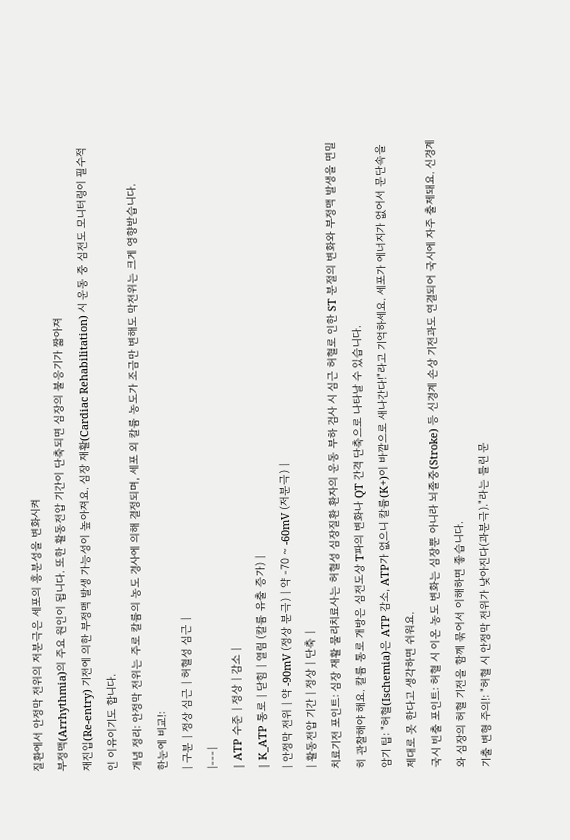질환에서 안정막 전위의 저분극은 세포의 흥분성을 변화시켜
부정맥(Arrhythmia)의 주요 원인이 됩니다. 또한 활동전압 기간이 단축되면 심장의 불응기가 짧아져
재진입(Re-entry) 기전에 의한 부정맥 발생 가능성이 높아져요. 심장 재활(Cardiac Rehabilitation) 시 운동 중 심전도 모니터링이 필수적인 이유이기도 합니다.
개념 정리: 안정막 전위는 주로 칼륨의 농도 경사에 의해 결정되며, 세포 외 칼륨 농도가 조금만 변해도 막전위는 크게 영향받습니다.
한눈에 비교!:
| 구분 | 정상 심근 | 허혈성 심근 |
|---|
| ATP 수준 | 정상 | 감소 |
| K_ATP 통로 | 닫힘 | 열림 (칼륨 유출 증가) |
| 안정막 전위 | 약 -90mV (정상 분극) | 약 -70 ~ -60mV (저분극) |
| 활동전압 기간 | 정상 | 단축 |
치료기전 포인트: 심장 재활 물리치료사는 허혈성 심장질환 환자의 운동 부하 검사 시 심근 허혈로 인한 ST 분절의 변화와 부정맥 발생을 면밀히 관찰해야 해요. 칼륨 통로 개방은 심전도상 T파의 변화나 QT 간격 단축으로 나타날 수 있습니다.
암기 팁: "허혈(Ischemia)은 ATP 감소, ATP가 없으니 칼륨(K+)이 바깥으로 새나간다!"라고 기억하세요. 세포가 에너지가 없어서 문단속을 제대로 못 한다고 생각하면 쉬워요.
국시 빈출 포인트: 허혈 시 이온 농도 변화는 심장뿐 아니라 뇌졸중(Stroke) 등 신경계 손상 기전과도 연결되어 국시에 자주 출제돼요. 신경계와 심장의 허혈 기전을 함께 묶어서 이해하면 좋습니다.
기출 변형 주의!: "허혈 시 안정막 전위가 낮아진다(과분극)."라는 틀린 문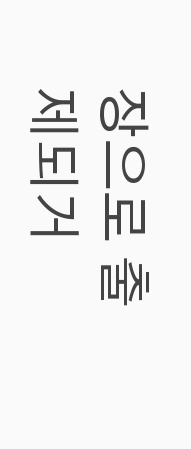장으로 출제되거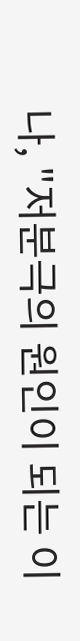나, "저분극의 원인이 되는 이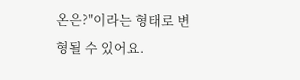온은?"이라는 형태로 변형될 수 있어요.